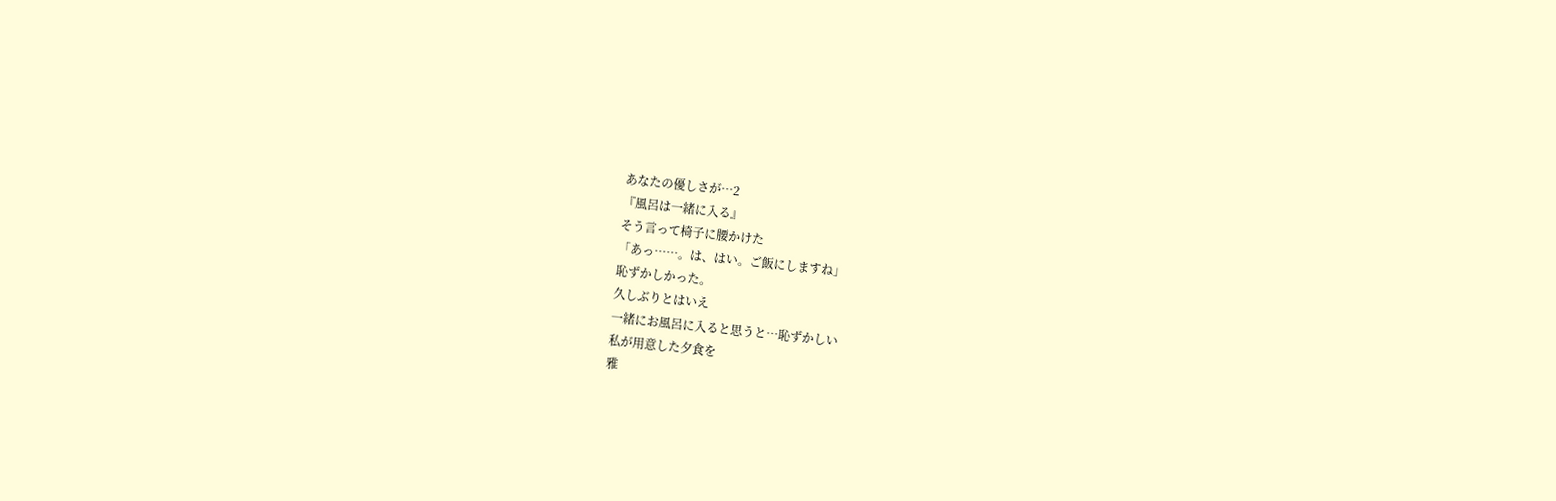あなたの優しさが…2
『風呂は一緒に入る』
そう言って椅子に腰かけた
「あっ……。は、はい。ご飯にしますね」
恥ずかしかった。
久しぶりとはいえ
一緒にお風呂に入ると思うと…恥ずかしい
私が用意した夕食を
雅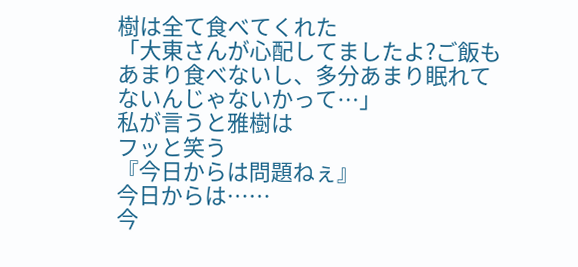樹は全て食べてくれた
「大東さんが心配してましたよ?ご飯もあまり食べないし、多分あまり眠れてないんじゃないかって…」
私が言うと雅樹は
フッと笑う
『今日からは問題ねぇ』
今日からは……
今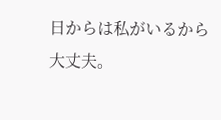日からは私がいるから大丈夫。